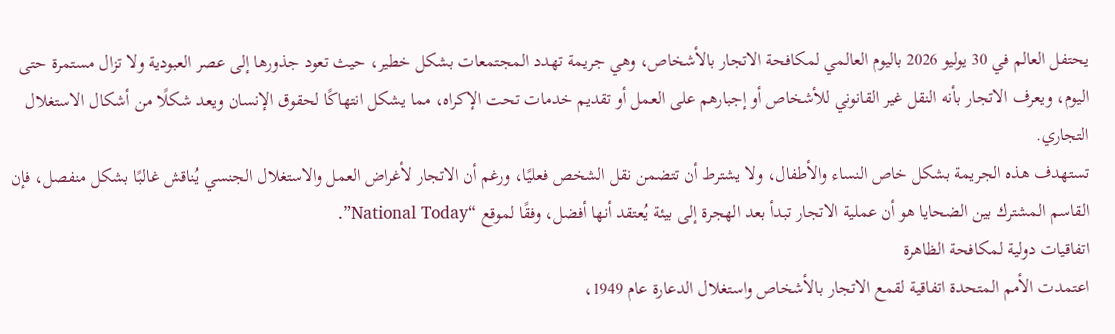يحتفل العالم في 30 يوليو 2026 باليوم العالمي لمكافحة الاتجار بالأشخاص، وهي جريمة تهدد المجتمعات بشكل خطير، حيث تعود جذورها إلى عصر العبودية ولا تزال مستمرة حتى اليوم، ويعرف الاتجار بأنه النقل غير القانوني للأشخاص أو إجبارهم على العمل أو تقديم خدمات تحت الإكراه، مما يشكل انتهاكًا لحقوق الإنسان ويعد شكلًا من أشكال الاستغلال التجاري.
تستهدف هذه الجريمة بشكل خاص النساء والأطفال، ولا يشترط أن تتضمن نقل الشخص فعليًا، ورغم أن الاتجار لأغراض العمل والاستغلال الجنسي يُناقش غالبًا بشكل منفصل، فإن القاسم المشترك بين الضحايا هو أن عملية الاتجار تبدأ بعد الهجرة إلى بيئة يُعتقد أنها أفضل، وفقًا لموقع “National Today”.
اتفاقيات دولية لمكافحة الظاهرة
اعتمدت الأمم المتحدة اتفاقية لقمع الاتجار بالأشخاص واستغلال الدعارة عام 1949،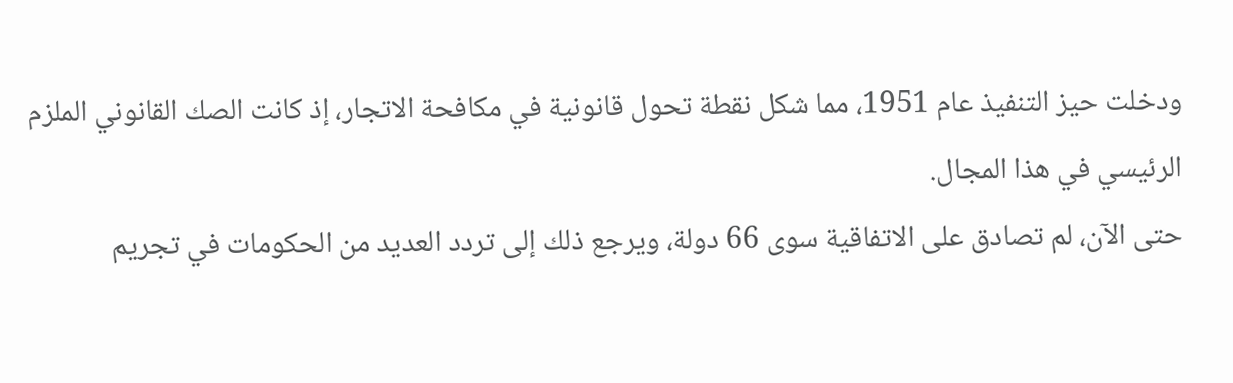ودخلت حيز التنفيذ عام 1951، مما شكل نقطة تحول قانونية في مكافحة الاتجار، إذ كانت الصك القانوني الملزم الرئيسي في هذا المجال.
حتى الآن، لم تصادق على الاتفاقية سوى 66 دولة، ويرجع ذلك إلى تردد العديد من الحكومات في تجريم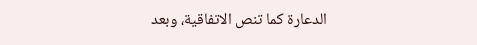الدعارة كما تنص الاتفاقية، وبعد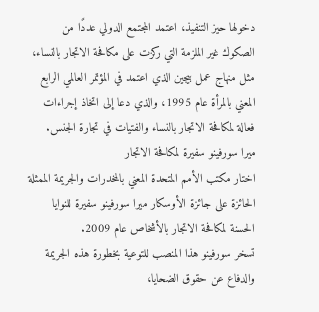دخولها حيز التنفيذ، اعتمد المجتمع الدولي عددًا من الصكوك غير الملزمة التي ركزت على مكافحة الاتجار بالنساء، مثل منهاج عمل بيجين الذي اعتمد في المؤتمر العالمي الرابع المعني بالمرأة عام 1995، والذي دعا إلى اتخاذ إجراءات فعالة لمكافحة الاتجار بالنساء والفتيات في تجارة الجنس.
ميرا سورفينو سفيرة لمكافحة الاتجار
اختار مكتب الأمم المتحدة المعني بالمخدرات والجريمة الممثلة الحائزة على جائزة الأوسكار ميرا سورفينو سفيرة للنوايا الحسنة لمكافحة الاتجار بالأشخاص عام 2009.
تسخر سورفينو هذا المنصب للتوعية بخطورة هذه الجريمة والدفاع عن حقوق الضحايا،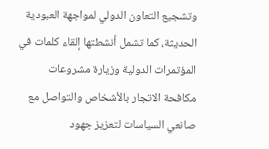وتشجيع التعاون الدولي لمواجهة العبودية الحديثة، كما تشمل أنشطتها إلقاء كلمات في المؤتمرات الدولية وزيارة مشروعات مكافحة الاتجار بالأشخاص والتواصل مع صانعي السياسات لتعزيز جهود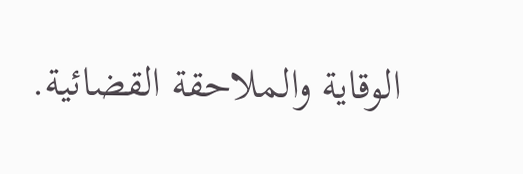الوقاية والملاحقة القضائية.